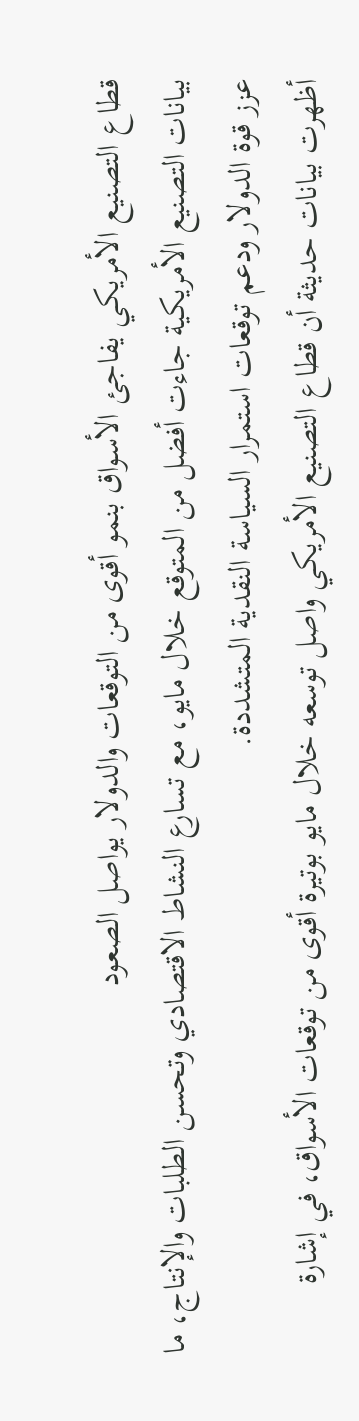قطاع التصنيع الأمريكي يفاجئ الأسواق بنمو أقوى من التوقعات والدولار يواصل الصعود
بيانات التصنيع الأمريكية جاءت أفضل من المتوقع خلال مايو، مع تسارع النشاط الاقتصادي وتحسن الطلبات والإنتاج، ما عزز قوة الدولار ودعم توقعات استمرار السياسة النقدية المتشددة.
أظهرت بيانات حديثة أن قطاع التصنيع الأمريكي واصل توسعه خلال مايو بوتيرة أقوى من توقعات الأسواق، في إشارة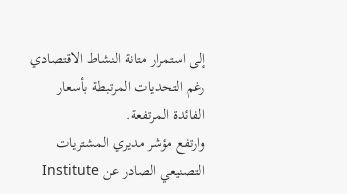إلى استمرار متانة النشاط الاقتصادي رغم التحديات المرتبطة بأسعار الفائدة المرتفعة.
وارتفع مؤشر مديري المشتريات التصنيعي الصادر عن Institute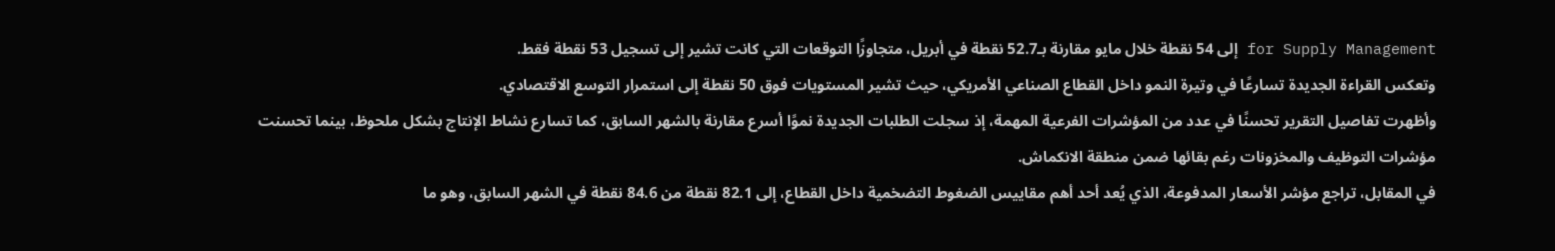for Supply Management إلى 54 نقطة خلال مايو مقارنة بـ52.7 نقطة في أبريل، متجاوزًا التوقعات التي كانت تشير إلى تسجيل 53 نقطة فقط.
وتعكس القراءة الجديدة تسارعًا في وتيرة النمو داخل القطاع الصناعي الأمريكي، حيث تشير المستويات فوق 50 نقطة إلى استمرار التوسع الاقتصادي.
وأظهرت تفاصيل التقرير تحسنًا في عدد من المؤشرات الفرعية المهمة، إذ سجلت الطلبات الجديدة نموًا أسرع مقارنة بالشهر السابق، كما تسارع نشاط الإنتاج بشكل ملحوظ، بينما تحسنت مؤشرات التوظيف والمخزونات رغم بقائها ضمن منطقة الانكماش.
في المقابل، تراجع مؤشر الأسعار المدفوعة، الذي يُعد أحد أهم مقاييس الضغوط التضخمية داخل القطاع، إلى 82.1 نقطة من 84.6 نقطة في الشهر السابق، وهو ما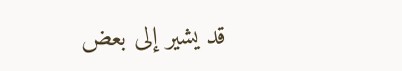قد يشير إلى بعض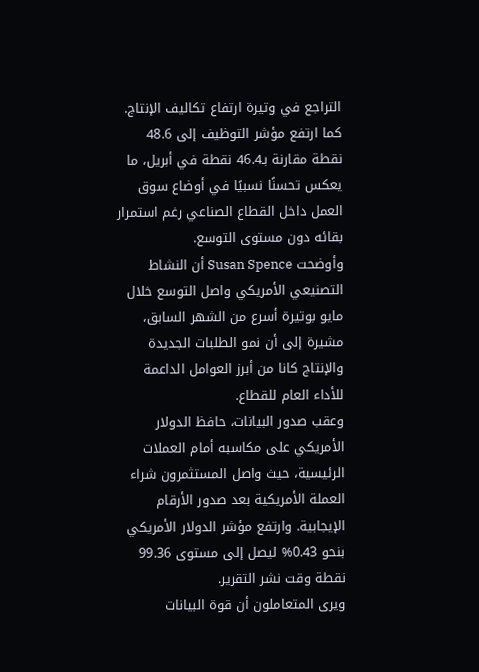التراجع في وتيرة ارتفاع تكاليف الإنتاج.
كما ارتفع مؤشر التوظيف إلى 48.6 نقطة مقارنة بـ46.4 نقطة في أبريل، ما يعكس تحسنًا نسبيًا في أوضاع سوق العمل داخل القطاع الصناعي رغم استمرار بقائه دون مستوى التوسع.
وأوضحت Susan Spence أن النشاط التصنيعي الأمريكي واصل التوسع خلال مايو بوتيرة أسرع من الشهر السابق، مشيرة إلى أن نمو الطلبات الجديدة والإنتاج كانا من أبرز العوامل الداعمة للأداء العام للقطاع.
وعقب صدور البيانات، حافظ الدولار الأمريكي على مكاسبه أمام العملات الرئيسية، حيث واصل المستثمرون شراء العملة الأمريكية بعد صدور الأرقام الإيجابية. وارتفع مؤشر الدولار الأمريكي بنحو 0.43% ليصل إلى مستوى 99.36 نقطة وقت نشر التقرير.
ويرى المتعاملون أن قوة البيانات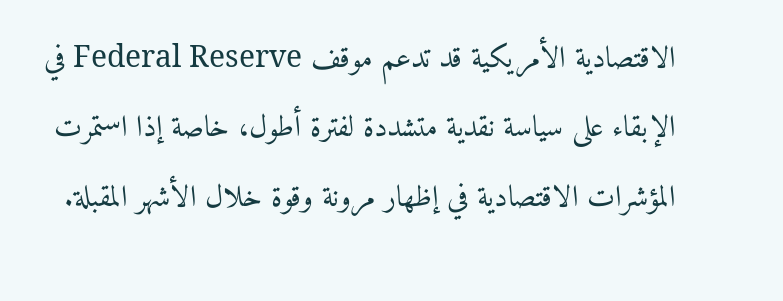الاقتصادية الأمريكية قد تدعم موقف Federal Reserve في الإبقاء على سياسة نقدية متشددة لفترة أطول، خاصة إذا استمرت المؤشرات الاقتصادية في إظهار مرونة وقوة خلال الأشهر المقبلة.